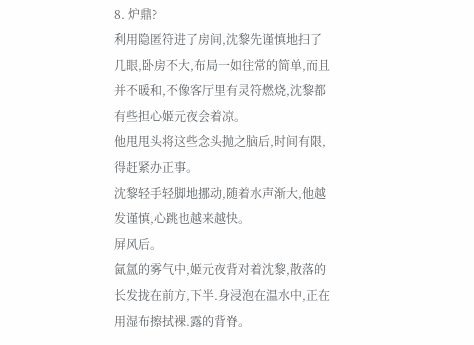8. 炉鼎?
利用隐匿符进了房间,沈黎先谨慎地扫了几眼,卧房不大,布局一如往常的简单,而且并不暖和,不像客厅里有灵符燃烧,沈黎都有些担心姬元夜会着凉。
他甩甩头将这些念头抛之脑后,时间有限,得赶紧办正事。
沈黎轻手轻脚地挪动,随着水声渐大,他越发谨慎,心跳也越来越快。
屏风后。
氤氲的雾气中,姬元夜背对着沈黎,散落的长发拢在前方,下半.身浸泡在温水中,正在用湿布擦拭裸.露的背脊。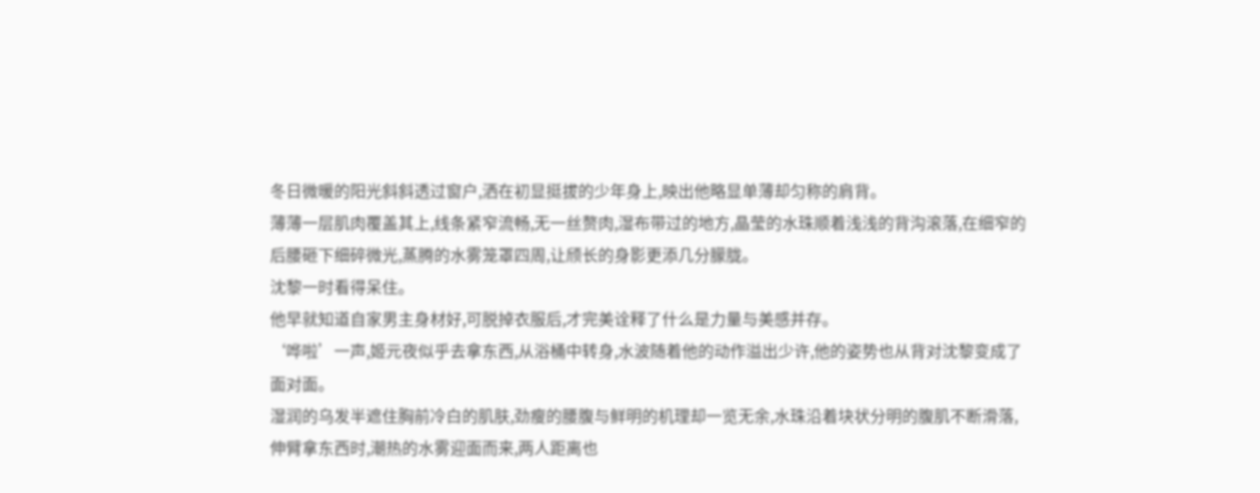冬日微暖的阳光斜斜透过窗户,洒在初显挺拔的少年身上,映出他略显单薄却匀称的肩背。
薄薄一层肌肉覆盖其上,线条紧窄流畅,无一丝赘肉,湿布带过的地方,晶莹的水珠顺着浅浅的背沟滚落,在细窄的后腰砸下细碎微光,蒸腾的水雾笼罩四周,让颀长的身影更添几分朦胧。
沈黎一时看得呆住。
他早就知道自家男主身材好,可脱掉衣服后,才完美诠释了什么是力量与美感并存。
‘哗啦’一声,姬元夜似乎去拿东西,从浴桶中转身,水波随着他的动作溢出少许,他的姿势也从背对沈黎变成了面对面。
湿润的乌发半遮住胸前冷白的肌肤,劲瘦的腰腹与鲜明的机理却一览无余,水珠沿着块状分明的腹肌不断滑落,伸臂拿东西时,潮热的水雾迎面而来,两人距离也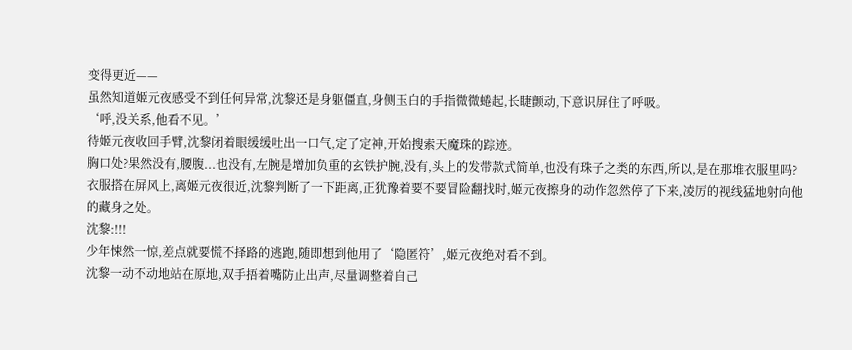变得更近——
虽然知道姬元夜感受不到任何异常,沈黎还是身躯僵直,身侧玉白的手指微微蜷起,长睫颤动,下意识屏住了呼吸。
‘呼,没关系,他看不见。’
待姬元夜收回手臂,沈黎闭着眼缓缓吐出一口气,定了定神,开始搜索天魔珠的踪迹。
胸口处?果然没有,腰腹...也没有,左腕是增加负重的玄铁护腕,没有,头上的发带款式简单,也没有珠子之类的东西,所以,是在那堆衣服里吗?
衣服搭在屏风上,离姬元夜很近,沈黎判断了一下距离,正犹豫着要不要冒险翻找时,姬元夜擦身的动作忽然停了下来,凌厉的视线猛地射向他的藏身之处。
沈黎:!!!
少年悚然一惊,差点就要慌不择路的逃跑,随即想到他用了‘隐匿符’,姬元夜绝对看不到。
沈黎一动不动地站在原地,双手捂着嘴防止出声,尽量调整着自己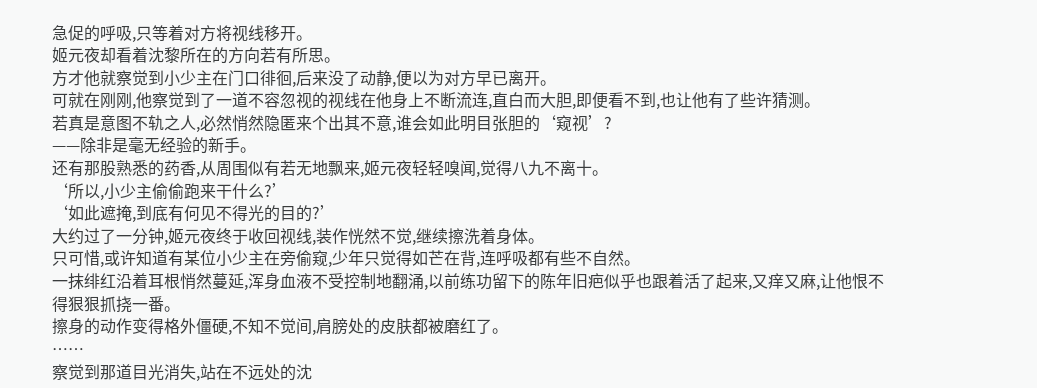急促的呼吸,只等着对方将视线移开。
姬元夜却看着沈黎所在的方向若有所思。
方才他就察觉到小少主在门口徘徊,后来没了动静,便以为对方早已离开。
可就在刚刚,他察觉到了一道不容忽视的视线在他身上不断流连,直白而大胆,即便看不到,也让他有了些许猜测。
若真是意图不轨之人,必然悄然隐匿来个出其不意,谁会如此明目张胆的‘窥视’?
——除非是毫无经验的新手。
还有那股熟悉的药香,从周围似有若无地飘来,姬元夜轻轻嗅闻,觉得八九不离十。
‘所以,小少主偷偷跑来干什么?’
‘如此遮掩,到底有何见不得光的目的?’
大约过了一分钟,姬元夜终于收回视线,装作恍然不觉,继续擦洗着身体。
只可惜,或许知道有某位小少主在旁偷窥,少年只觉得如芒在背,连呼吸都有些不自然。
一抹绯红沿着耳根悄然蔓延,浑身血液不受控制地翻涌,以前练功留下的陈年旧疤似乎也跟着活了起来,又痒又麻,让他恨不得狠狠抓挠一番。
擦身的动作变得格外僵硬,不知不觉间,肩膀处的皮肤都被磨红了。
……
察觉到那道目光消失,站在不远处的沈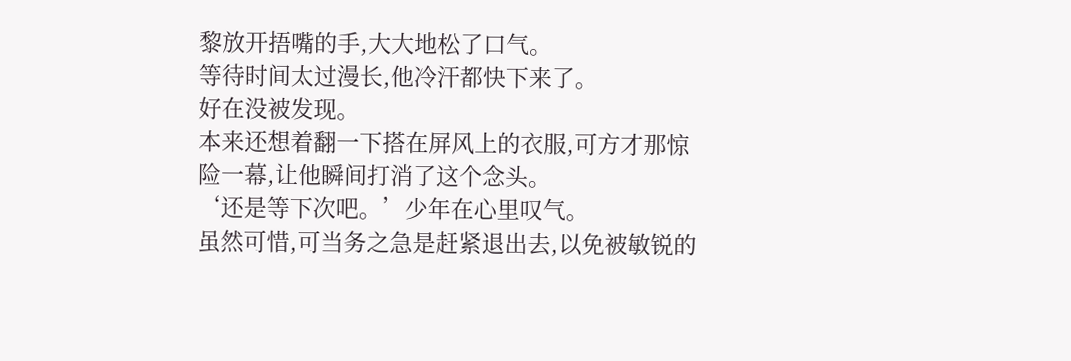黎放开捂嘴的手,大大地松了口气。
等待时间太过漫长,他冷汗都快下来了。
好在没被发现。
本来还想着翻一下搭在屏风上的衣服,可方才那惊险一幕,让他瞬间打消了这个念头。
‘还是等下次吧。’少年在心里叹气。
虽然可惜,可当务之急是赶紧退出去,以免被敏锐的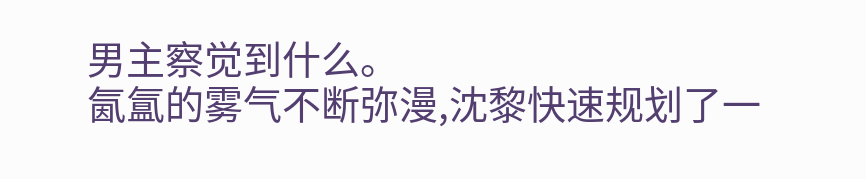男主察觉到什么。
氤氲的雾气不断弥漫,沈黎快速规划了一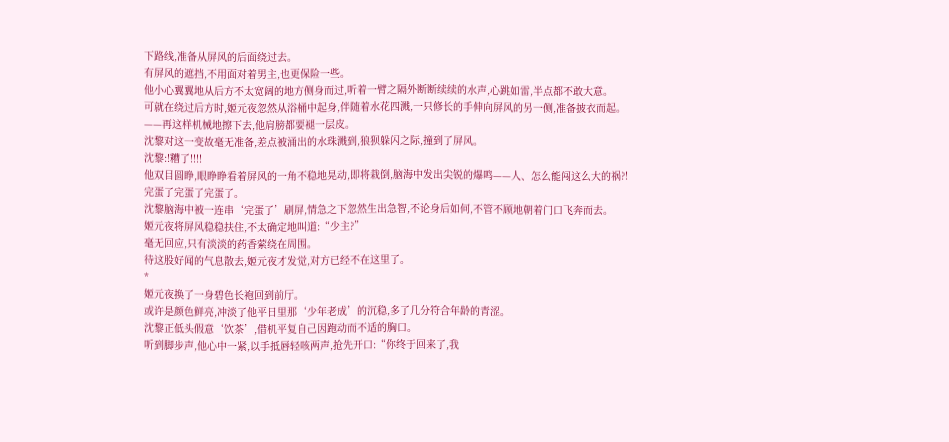下路线,准备从屏风的后面绕过去。
有屏风的遮挡,不用面对着男主,也更保险一些。
他小心翼翼地从后方不太宽阔的地方侧身而过,听着一臂之隔外断断续续的水声,心跳如雷,半点都不敢大意。
可就在绕过后方时,姬元夜忽然从浴桶中起身,伴随着水花四溅,一只修长的手伸向屏风的另一侧,准备披衣而起。
——再这样机械地擦下去,他肩膀都要褪一层皮。
沈黎对这一变故毫无准备,差点被涌出的水珠溅到,狼狈躲闪之际,撞到了屏风。
沈黎:!糟了!!!!
他双目圆睁,眼睁睁看着屏风的一角不稳地晃动,即将栽倒,脑海中发出尖锐的爆鸣——人、怎么能闯这么大的祸?!
完蛋了完蛋了完蛋了。
沈黎脑海中被一连串‘完蛋了’刷屏,情急之下忽然生出急智,不论身后如何,不管不顾地朝着门口飞奔而去。
姬元夜将屏风稳稳扶住,不太确定地叫道:“少主?”
毫无回应,只有淡淡的药香萦绕在周围。
待这股好闻的气息散去,姬元夜才发觉,对方已经不在这里了。
*
姬元夜换了一身碧色长袍回到前厅。
或许是颜色鲜亮,冲淡了他平日里那‘少年老成’的沉稳,多了几分符合年龄的青涩。
沈黎正低头假意‘饮茶’,借机平复自己因跑动而不适的胸口。
听到脚步声,他心中一紧,以手抵唇轻咳两声,抢先开口:“你终于回来了,我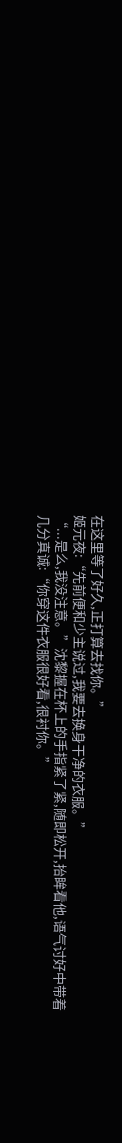在这里等了好久,正打算去找你。”
姬元夜:“先前便和少主说过,我要去换身干净的衣服。”
“...是么,我没注意。”沈黎握在杯上的手指紧了紧,随即松开,抬眸看他,语气讨好中带着几分真诚:“你穿这件衣服很好看,很衬你。”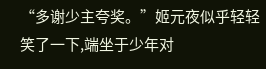“多谢少主夸奖。”姬元夜似乎轻轻笑了一下,端坐于少年对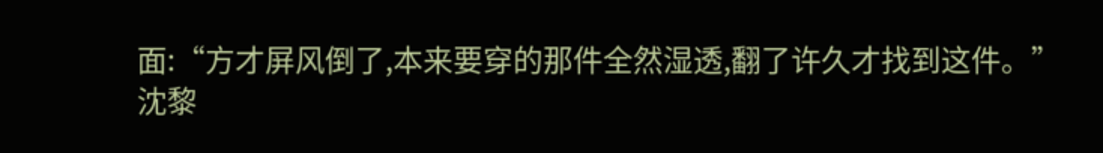面:“方才屏风倒了,本来要穿的那件全然湿透,翻了许久才找到这件。”
沈黎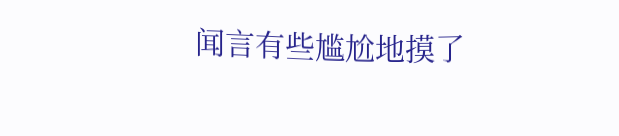闻言有些尴尬地摸了